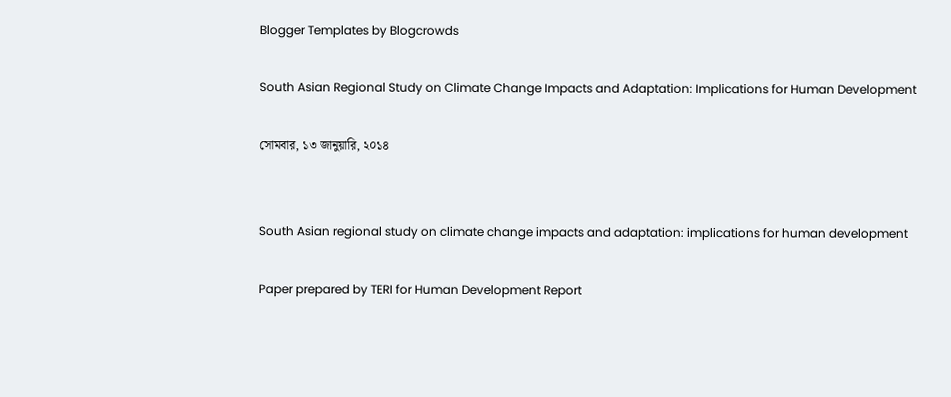Blogger Templates by Blogcrowds

South Asian Regional Study on Climate Change Impacts and Adaptation: Implications for Human Development

সোমবার, ১৩ জানুয়ারি, ২০১৪


South Asian regional study on climate change impacts and adaptation: implications for human development

Paper prepared by TERI for Human Development Report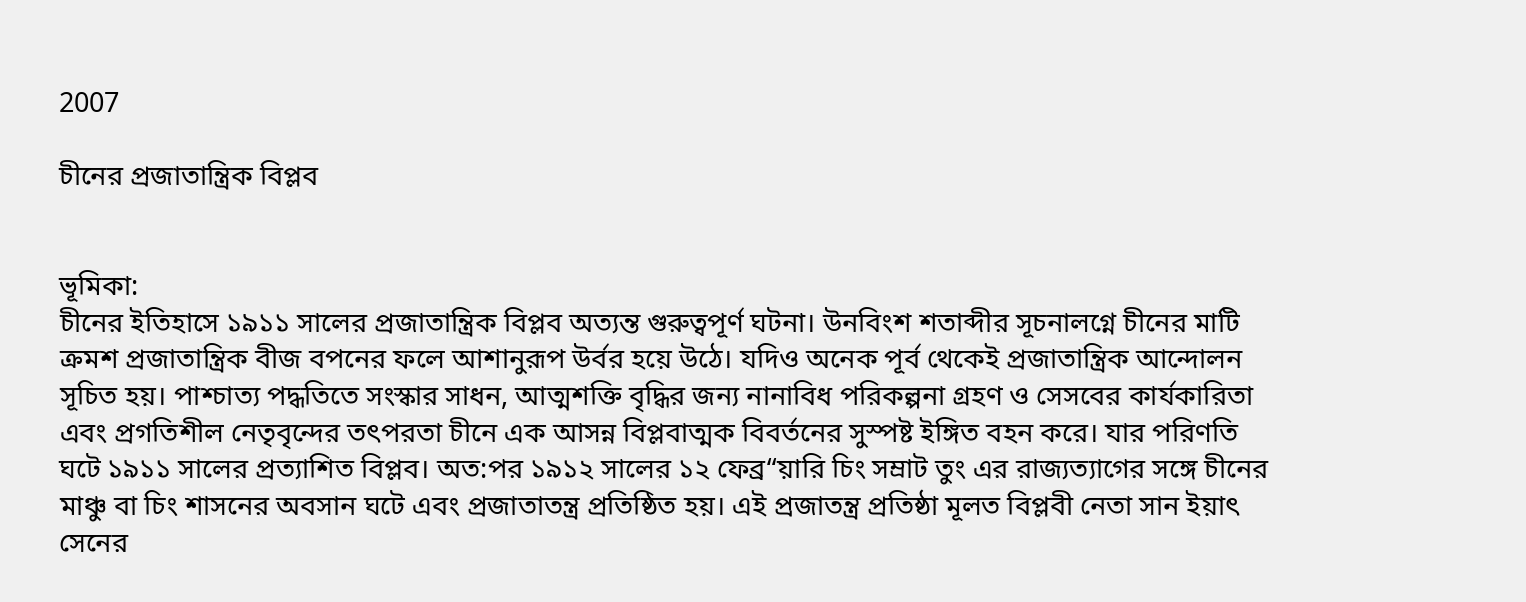2007

চীনের প্রজাতান্ত্রিক বিপ্লব


ভূমিকা:
চীনের ইতিহাসে ১৯১১ সালের প্রজাতান্ত্রিক বিপ্লব অত্যন্ত গুরুত্বপূর্ণ ঘটনা। উনবিংশ শতাব্দীর সূচনালগ্নে চীনের মাটি ক্রমশ প্রজাতান্ত্রিক বীজ বপনের ফলে আশানুরূপ উর্বর হয়ে উঠে। যদিও অনেক পূর্ব থেকেই প্রজাতান্ত্রিক আন্দোলন সূচিত হয়। পাশ্চাত্য পদ্ধতিতে সংস্কার সাধন, আত্মশক্তি বৃদ্ধির জন্য নানাবিধ পরিকল্পনা গ্রহণ ও সেসবের কার্যকারিতা এবং প্রগতিশীল নেতৃবৃন্দের তৎপরতা চীনে এক আসন্ন বিপ্লবাত্মক বিবর্তনের সুস্পষ্ট ইঙ্গিত বহন করে। যার পরিণতি ঘটে ১৯১১ সালের প্রত্যাশিত বিপ্লব। অত:পর ১৯১২ সালের ১২ ফেব্র“য়ারি চিং সম্রাট তুং এর রাজ্যত্যাগের সঙ্গে চীনের মাঞ্চু বা চিং শাসনের অবসান ঘটে এবং প্রজাতাতন্ত্র প্রতিষ্ঠিত হয়। এই প্রজাতন্ত্র প্রতিষ্ঠা মূলত বিপ্লবী নেতা সান ইয়াৎ সেনের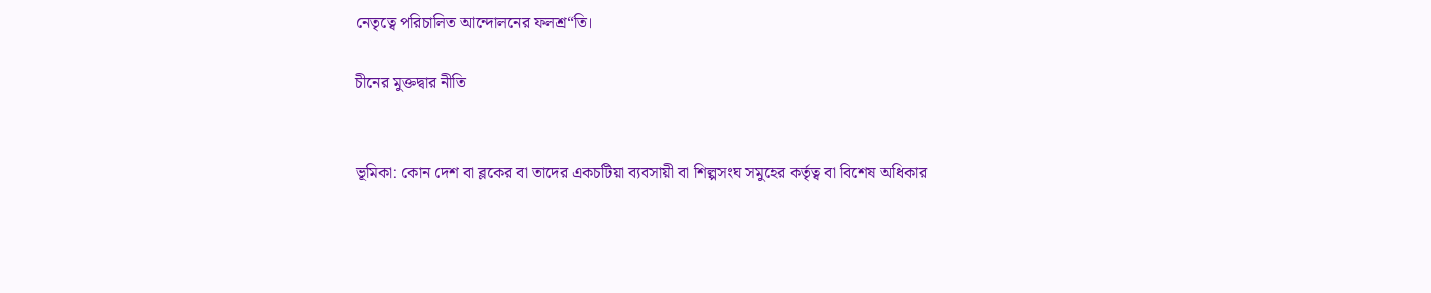নেতৃত্বে পরিচালিত আন্দোলনের ফলশ্র“তি।

চীনের মুক্তদ্বার নীতি


ভূমিকা: কোন দেশ বা ব্লকের বা তাদের একচটিয়া ব্যবসায়ী বা শিল্পসংঘ সমুহের কর্তৃত্ব বা বিশেষ অধিকার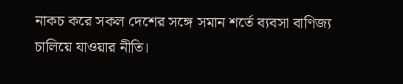নাকচ করে সকল দেশের সঙ্গে সমান শর্তে ব্যবসা বাণিজ্য চালিয়ে যাওয়ার নীতি।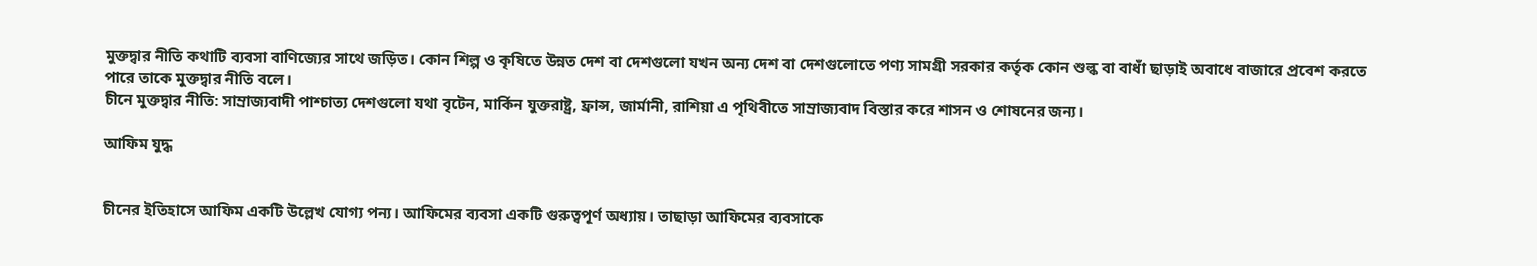মুক্তদ্বার নীতি কথাটি ব্যবসা বাণিজ্যের সাথে জড়িত। কোন শিল্প ও কৃষিতে উন্নত দেশ বা দেশগুলো যখন অন্য দেশ বা দেশগুলোতে পণ্য সামগ্রী সরকার কর্তৃক কোন শুল্ক বা বাধাঁ ছাড়াই অবাধে বাজারে প্রবেশ করতে পারে তাকে মুক্তদ্বার নীতি বলে।
চীনে মুক্তদ্বার নীতি: সাম্রাজ্যবাদী পাশ্চাত্য দেশগুলো যথা বৃটেন, মার্কিন যুক্তরাষ্ট্র, ফ্রান্স, জার্মানী, রাশিয়া এ পৃথিবীতে সাম্রাজ্যবাদ বিস্তার করে শাসন ও শোষনের জন্য।

আফিম যুদ্ধ


চীনের ইতিহাসে আফিম একটি উল্লেখ যোগ্য পন্য। আফিমের ব্যবসা একটি গুরুত্বপূর্ণ অধ্যায়। তাছাড়া আফিমের ব্যবসাকে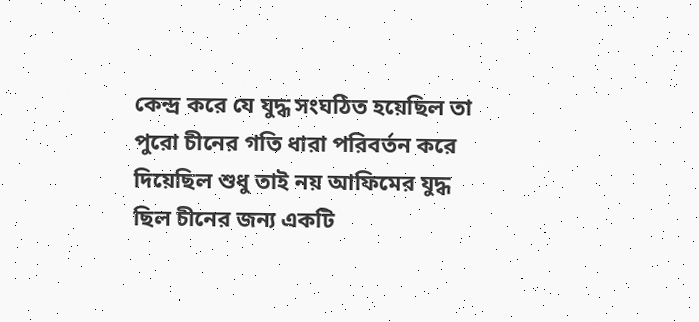কেন্দ্র করে যে যুদ্ধ সংঘঠিত হয়েছিল তা পুরো চীনের গতি ধারা পরিবর্তন করে দিয়েছিল শুধু তাই নয় আফিমের যুদ্ধ ছিল চীনের জন্য একটি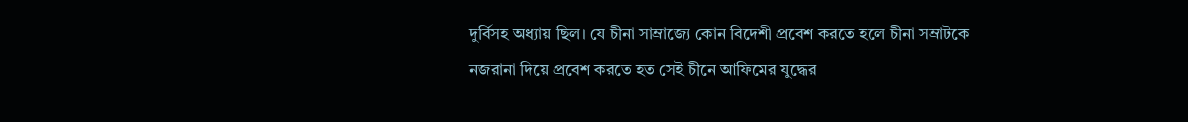দুর্বিসহ অধ্যায় ছিল। যে চীনা সাম্রাজ্যে কোন বিদেশী প্রবেশ করতে হলে চীনা সম্রাটকে নজরানা দিয়ে প্রবেশ করতে হত সেই চীনে আফিমের যুদ্ধের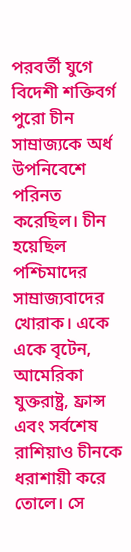পরবর্তী যুগে বিদেশী শক্তিবর্গ পুরো চীন সাম্রাজ্যকে অর্ধ উপনিবেশে পরিনত করেছিল। চীন হয়েছিল পশ্চিমাদের সাম্রাজ্যবাদের খোরাক। একে একে বৃটেন, আমেরিকা যুক্তরাষ্ট্র, ফ্রান্স এবং সর্বশেষ রাশিয়াও চীনকে ধরাশায়ী করে তোলে। সে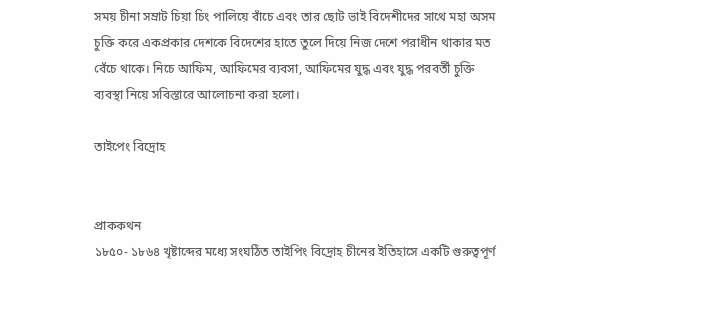সময় চীনা সম্রাট চিয়া চিং পালিয়ে বাঁচে এবং তার ছোট ভাই বিদেশীদের সাথে মহা অসম চুক্তি করে একপ্রকার দেশকে বিদেশের হাতে তুলে দিয়ে নিজ দেশে পরাধীন থাকার মত বেঁচে থাকে। নিচে আফিম, আফিমের ব্যবসা, আফিমের যুদ্ধ এবং যুদ্ধ পরবর্তী চুক্তি ব্যবস্থা নিয়ে সবিস্তারে আলোচনা করা হলো।

তাইপেং বিদ্রোহ


প্রাককথন
১৮৫০- ১৮৬৪ খৃষ্টাব্দের মধ্যে সংঘঠিত তাইপিং বিদ্রোহ চীনের ইতিহাসে একটি গুরুত্বপূর্ণ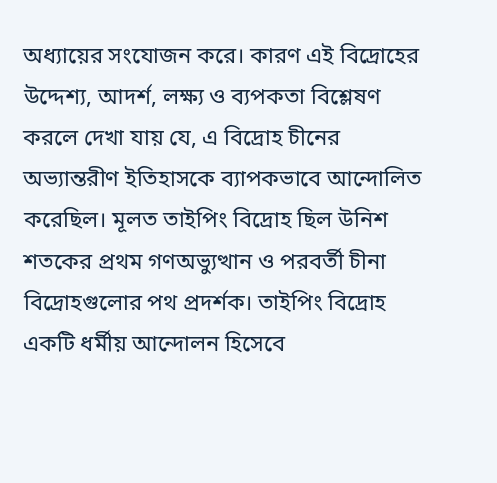অধ্যায়ের সংযোজন করে। কারণ এই বিদ্রোহের উদ্দেশ্য, আদর্শ, লক্ষ্য ও ব্যপকতা বিশ্লেষণ করলে দেখা যায় যে, এ বিদ্রোহ চীনের অভ্যান্তরীণ ইতিহাসকে ব্যাপকভাবে আন্দোলিত করেছিল। মূলত তাইপিং বিদ্রোহ ছিল উনিশ শতকের প্রথম গণঅভ্যুত্থান ও পরবর্তী চীনা বিদ্রোহগুলোর পথ প্রদর্শক। তাইপিং বিদ্রোহ একটি ধর্মীয় আন্দোলন হিসেবে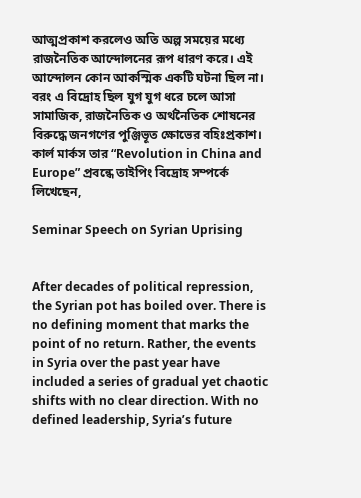আত্মপ্রকাশ করলেও অতি অল্প সময়ের মধ্যে রাজনৈতিক আন্দোলনের রূপ ধারণ করে। এই আন্দোলন কোন আকস্মিক একটি ঘটনা ছিল না। বরং এ বিদ্রোহ ছিল যুগ যুগ ধরে চলে আসা সামাজিক, রাজনৈতিক ও অর্থনৈতিক শোষনের বিরুদ্ধে জনগণের পুঞ্জিভূত ক্ষোভের বহিঃপ্রকাশ।  কার্ল মার্কস তার “Revolution in China and Europe” প্রবন্ধে তাইপিং বিদ্রোহ সম্পর্কে লিখেছেন,

Seminar Speech on Syrian Uprising


After decades of political repression, the Syrian pot has boiled over. There is no defining moment that marks the point of no return. Rather, the events in Syria over the past year have included a series of gradual yet chaotic shifts with no clear direction. With no defined leadership, Syria’s future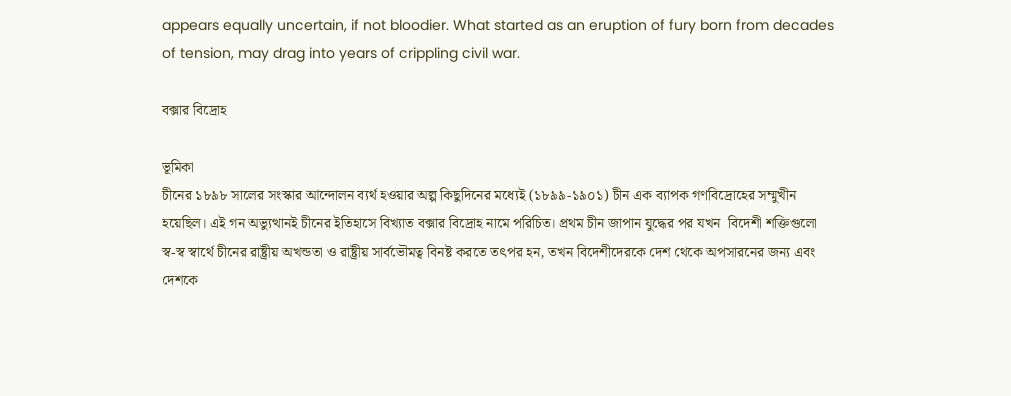appears equally uncertain, if not bloodier. What started as an eruption of fury born from decades of tension, may drag into years of crippling civil war.

বক্সার বিদ্রোহ

ভূমিকা
চীনের ১৮৯৮ সালের সংস্কার আন্দোলন ব্যর্থ হওয়ার অল্প কিছুদিনের মধ্যেই (১৮৯৯-১৯০১) চীন এক ব্যাপক গণবিদ্রোহের সম্মুখীন হয়েছিল। এই গন অভ্যুত্থানই চীনের ইতিহাসে বিখ্যাত বক্সার বিদ্রোহ নামে পরিচিত। প্রথম চীন জাপান যুদ্ধের পর যখন  বিদেশী শক্তিগুলো  স্ব-স্ব স্বার্থে চীনের রাষ্ট্রীয় অখন্ডতা ও রাষ্ট্রীয় সার্বভৌমত্ব বিনষ্ট করতে তৎপর হন, তখন বিদেশীদেরকে দেশ থেকে অপসারনের জন্য এবং দেশকে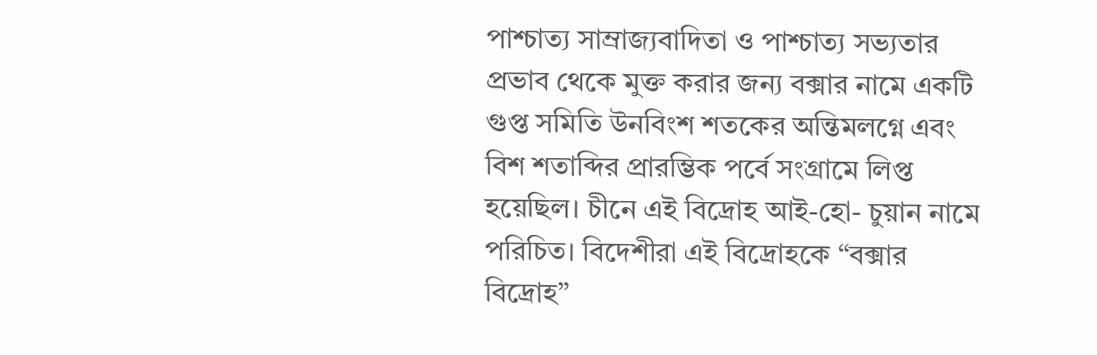পাশ্চাত্য সাম্রাজ্যবাদিতা ও পাশ্চাত্য সভ্যতার প্রভাব থেকে মুক্ত করার জন্য বক্সার নামে একটি গুপ্ত সমিতি উনবিংশ শতকের অন্তিমলগ্নে এবং বিশ শতাব্দির প্রারম্ভিক পর্বে সংগ্রামে লিপ্ত হয়েছিল। চীনে এই বিদ্রোহ আই-হো- চুয়ান নামে পরিচিত। বিদেশীরা এই বিদ্রোহকে “বক্সার বিদ্রোহ”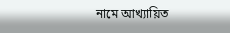নামে আখ্যায়িত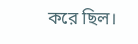করে ছিল।